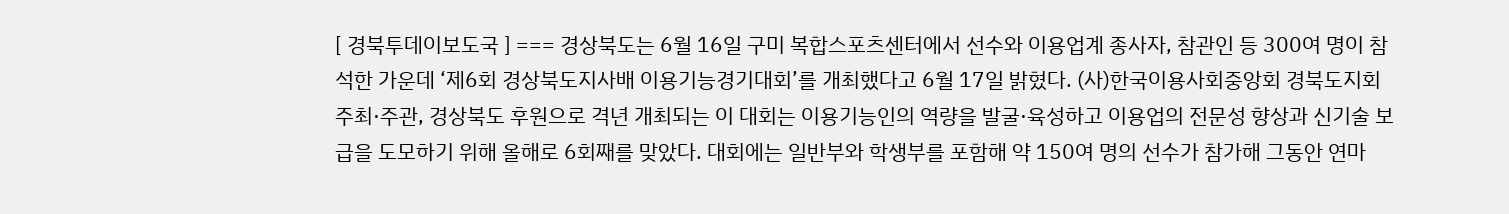[ 경북투데이보도국 ] === 경상북도는 6월 16일 구미 복합스포츠센터에서 선수와 이용업계 종사자, 참관인 등 300여 명이 참석한 가운데 ‘제6회 경상북도지사배 이용기능경기대회’를 개최했다고 6월 17일 밝혔다. (사)한국이용사회중앙회 경북도지회 주최·주관, 경상북도 후원으로 격년 개최되는 이 대회는 이용기능인의 역량을 발굴·육성하고 이용업의 전문성 향상과 신기술 보급을 도모하기 위해 올해로 6회째를 맞았다. 대회에는 일반부와 학생부를 포함해 약 150여 명의 선수가 참가해 그동안 연마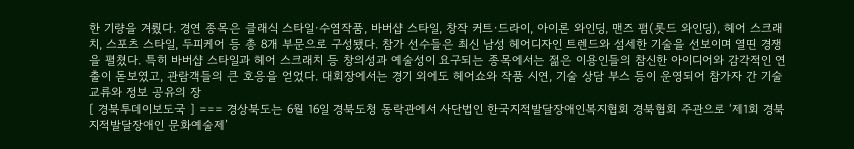한 기량을 겨뤘다. 경연 종목은 클래식 스타일·수염작품, 바버샵 스타일, 창작 커트·드라이, 아이론 와인딩, 맨즈 펌(롯드 와인딩), 헤어 스크래치, 스포츠 스타일, 두피케어 등 총 8개 부문으로 구성됐다. 참가 선수들은 최신 남성 헤어디자인 트렌드와 섬세한 기술을 선보이며 열띤 경쟁을 펼쳤다. 특히 바버샵 스타일과 헤어 스크래치 등 창의성과 예술성이 요구되는 종목에서는 젊은 이용인들의 참신한 아이디어와 감각적인 연출이 돋보였고, 관람객들의 큰 호응을 얻었다. 대회장에서는 경기 외에도 헤어쇼와 작품 시연, 기술 상담 부스 등이 운영되어 참가자 간 기술 교류와 정보 공유의 장
[ 경북투데이보도국 ] === 경상북도는 6월 16일 경북도청 동락관에서 사단법인 한국지적발달장애인복지협회 경북협회 주관으로 ‘제1회 경북지적발달장애인 문화예술제’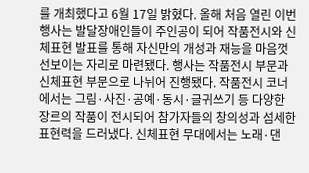를 개최했다고 6월 17일 밝혔다. 올해 처음 열린 이번 행사는 발달장애인들이 주인공이 되어 작품전시와 신체표현 발표를 통해 자신만의 개성과 재능을 마음껏 선보이는 자리로 마련됐다. 행사는 작품전시 부문과 신체표현 부문으로 나뉘어 진행됐다. 작품전시 코너에서는 그림·사진·공예·동시·글귀쓰기 등 다양한 장르의 작품이 전시되어 참가자들의 창의성과 섬세한 표현력을 드러냈다. 신체표현 무대에서는 노래·댄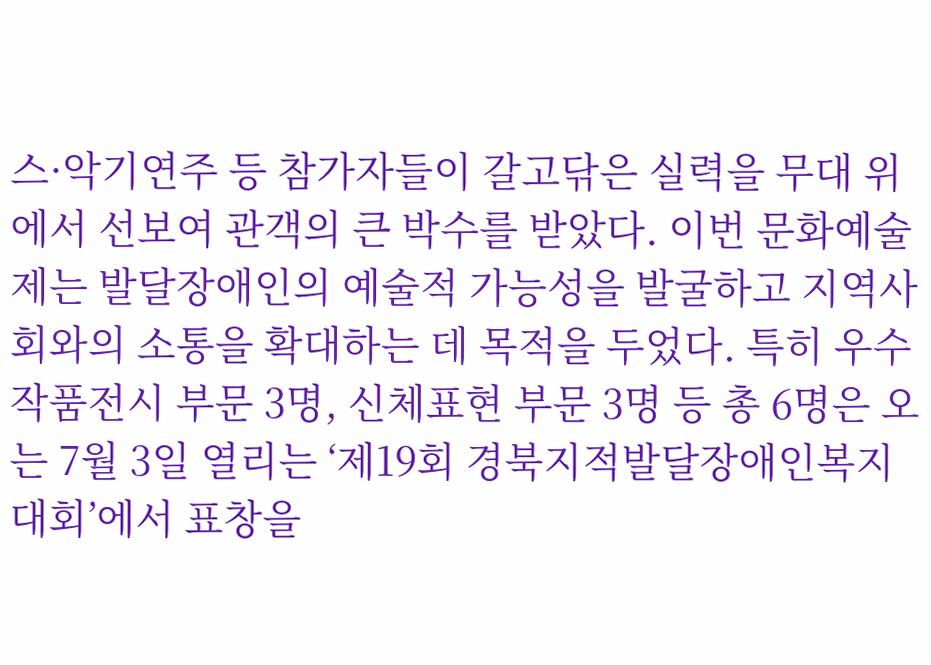스·악기연주 등 참가자들이 갈고닦은 실력을 무대 위에서 선보여 관객의 큰 박수를 받았다. 이번 문화예술제는 발달장애인의 예술적 가능성을 발굴하고 지역사회와의 소통을 확대하는 데 목적을 두었다. 특히 우수 작품전시 부문 3명, 신체표현 부문 3명 등 총 6명은 오는 7월 3일 열리는 ‘제19회 경북지적발달장애인복지대회’에서 표창을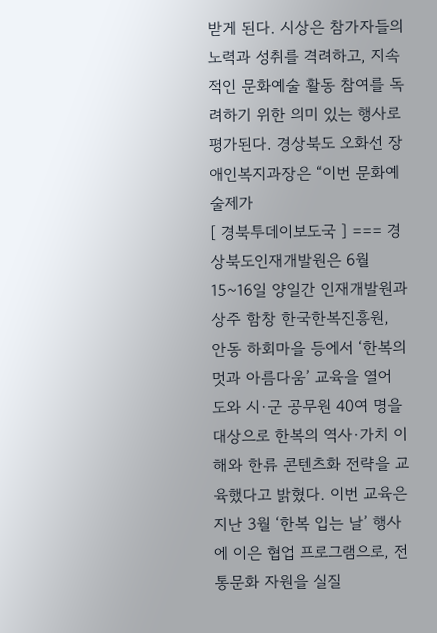받게 된다. 시상은 참가자들의 노력과 성취를 격려하고, 지속적인 문화예술 활동 참여를 독려하기 위한 의미 있는 행사로 평가된다. 경상북도 오화선 장애인복지과장은 “이번 문화예술제가
[ 경북투데이보도국 ] === 경상북도인재개발원은 6월 15~16일 양일간 인재개발원과 상주 함창 한국한복진흥원, 안동 하회마을 등에서 ‘한복의 멋과 아름다움’ 교육을 열어 도와 시·군 공무원 40여 명을 대상으로 한복의 역사·가치 이해와 한류 콘텐츠화 전략을 교육했다고 밝혔다. 이번 교육은 지난 3월 ‘한복 입는 날’ 행사에 이은 협업 프로그램으로, 전통문화 자원을 실질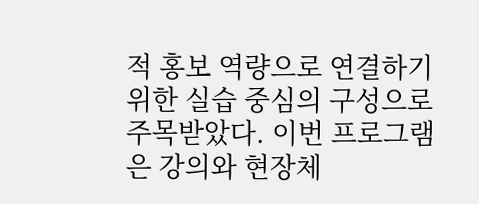적 홍보 역량으로 연결하기 위한 실습 중심의 구성으로 주목받았다. 이번 프로그램은 강의와 현장체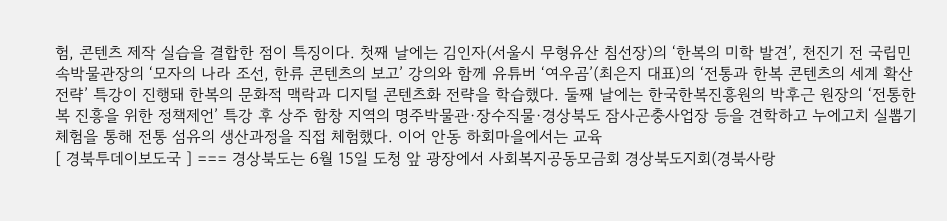험, 콘텐츠 제작 실습을 결합한 점이 특징이다. 첫째 날에는 김인자(서울시 무형유산 침선장)의 ‘한복의 미학 발견’, 천진기 전 국립민속박물관장의 ‘모자의 나라 조선, 한류 콘텐츠의 보고’ 강의와 함께 유튜버 ‘여우곰’(최은지 대표)의 ‘전통과 한복 콘텐츠의 세계 확산 전략’ 특강이 진행돼 한복의 문화적 맥락과 디지털 콘텐츠화 전략을 학습했다. 둘째 날에는 한국한복진흥원의 박후근 원장의 ‘전통한복 진흥을 위한 정책제언’ 특강 후 상주 함창 지역의 명주박물관·장수직물·경상북도 잠사곤충사업장 등을 견학하고 누에고치 실뽑기 체험을 통해 전통 섬유의 생산과정을 직접 체험했다. 이어 안동 하회마을에서는 교육
[ 경북투데이보도국 ] === 경상북도는 6월 15일 도청 앞 광장에서 사회복지공동모금회 경상북도지회(경북사랑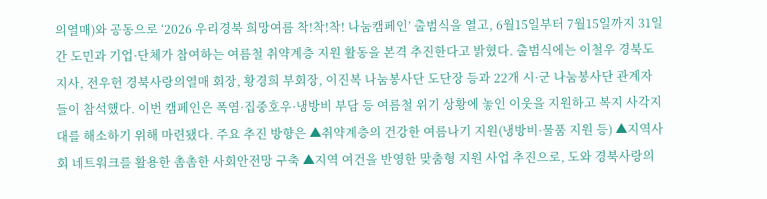의열매)와 공동으로 ‘2026 우리경북 희망여름 착!착!착! 나눔캠페인’ 출범식을 열고, 6월15일부터 7월15일까지 31일간 도민과 기업·단체가 참여하는 여름철 취약계층 지원 활동을 본격 추진한다고 밝혔다. 출범식에는 이철우 경북도지사, 전우헌 경북사랑의열매 회장, 황경희 부회장, 이진복 나눔봉사단 도단장 등과 22개 시·군 나눔봉사단 관계자들이 참석했다. 이번 캠페인은 폭염·집중호우·냉방비 부담 등 여름철 위기 상황에 놓인 이웃을 지원하고 복지 사각지대를 해소하기 위해 마련됐다. 주요 추진 방향은 ▲취약계층의 건강한 여름나기 지원(냉방비·물품 지원 등) ▲지역사회 네트워크를 활용한 촘촘한 사회안전망 구축 ▲지역 여건을 반영한 맞춤형 지원 사업 추진으로, 도와 경북사랑의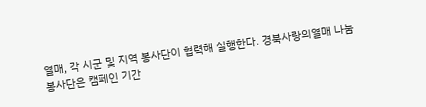열매, 각 시군 및 지역 봉사단이 협력해 실행한다. 경북사랑의열매 나눔봉사단은 캠페인 기간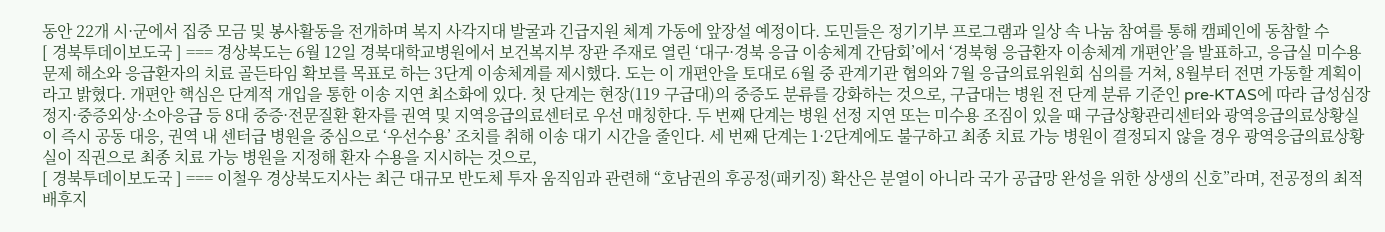동안 22개 시·군에서 집중 모금 및 봉사활동을 전개하며 복지 사각지대 발굴과 긴급지원 체계 가동에 앞장설 예정이다. 도민들은 정기기부 프로그램과 일상 속 나눔 참여를 통해 캠페인에 동참할 수
[ 경북투데이보도국 ] === 경상북도는 6월 12일 경북대학교병원에서 보건복지부 장관 주재로 열린 ‘대구·경북 응급 이송체계 간담회’에서 ‘경북형 응급환자 이송체계 개편안’을 발표하고, 응급실 미수용 문제 해소와 응급환자의 치료 골든타임 확보를 목표로 하는 3단계 이송체계를 제시했다. 도는 이 개편안을 토대로 6월 중 관계기관 협의와 7월 응급의료위원회 심의를 거쳐, 8월부터 전면 가동할 계획이라고 밝혔다. 개편안 핵심은 단계적 개입을 통한 이송 지연 최소화에 있다. 첫 단계는 현장(119 구급대)의 중증도 분류를 강화하는 것으로, 구급대는 병원 전 단계 분류 기준인 pre‑KTAS에 따라 급성심장정지·중증외상·소아응급 등 8대 중증·전문질환 환자를 권역 및 지역응급의료센터로 우선 매칭한다. 두 번째 단계는 병원 선정 지연 또는 미수용 조짐이 있을 때 구급상황관리센터와 광역응급의료상황실이 즉시 공동 대응, 권역 내 센터급 병원을 중심으로 ‘우선수용’ 조치를 취해 이송 대기 시간을 줄인다. 세 번째 단계는 1·2단계에도 불구하고 최종 치료 가능 병원이 결정되지 않을 경우 광역응급의료상황실이 직권으로 최종 치료 가능 병원을 지정해 환자 수용을 지시하는 것으로,
[ 경북투데이보도국 ] === 이철우 경상북도지사는 최근 대규모 반도체 투자 움직임과 관련해 “호남권의 후공정(패키징) 확산은 분열이 아니라 국가 공급망 완성을 위한 상생의 신호”라며, 전공정의 최적 배후지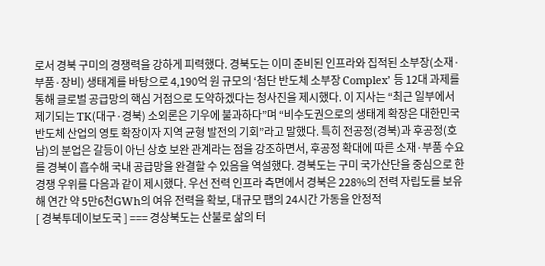로서 경북 구미의 경쟁력을 강하게 피력했다. 경북도는 이미 준비된 인프라와 집적된 소부장(소재·부품·장비) 생태계를 바탕으로 4,190억 원 규모의 ‘첨단 반도체 소부장 Complex’ 등 12대 과제를 통해 글로벌 공급망의 핵심 거점으로 도약하겠다는 청사진을 제시했다. 이 지사는 “최근 일부에서 제기되는 TK(대구·경북) 소외론은 기우에 불과하다”며 “비수도권으로의 생태계 확장은 대한민국 반도체 산업의 영토 확장이자 지역 균형 발전의 기회”라고 말했다. 특히 전공정(경북)과 후공정(호남)의 분업은 갈등이 아닌 상호 보완 관계라는 점을 강조하면서, 후공정 확대에 따른 소재·부품 수요를 경북이 흡수해 국내 공급망을 완결할 수 있음을 역설했다. 경북도는 구미 국가산단을 중심으로 한 경쟁 우위를 다음과 같이 제시했다. 우선 전력 인프라 측면에서 경북은 228%의 전력 자립도를 보유해 연간 약 5만6천GWh의 여유 전력을 확보, 대규모 팹의 24시간 가동을 안정적
[ 경북투데이보도국 ] === 경상북도는 산불로 삶의 터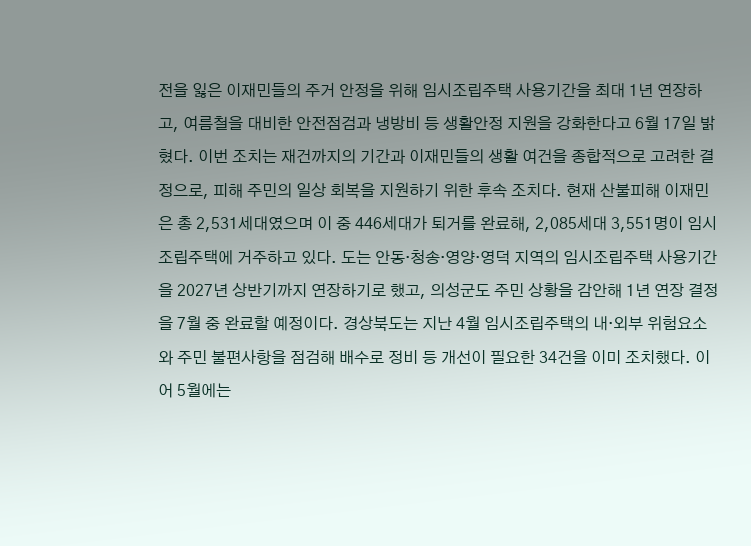전을 잃은 이재민들의 주거 안정을 위해 임시조립주택 사용기간을 최대 1년 연장하고, 여름철을 대비한 안전점검과 냉방비 등 생활안정 지원을 강화한다고 6월 17일 밝혔다. 이번 조치는 재건까지의 기간과 이재민들의 생활 여건을 종합적으로 고려한 결정으로, 피해 주민의 일상 회복을 지원하기 위한 후속 조치다. 현재 산불피해 이재민은 총 2,531세대였으며 이 중 446세대가 퇴거를 완료해, 2,085세대 3,551명이 임시조립주택에 거주하고 있다. 도는 안동·청송·영양·영덕 지역의 임시조립주택 사용기간을 2027년 상반기까지 연장하기로 했고, 의성군도 주민 상황을 감안해 1년 연장 결정을 7월 중 완료할 예정이다. 경상북도는 지난 4월 임시조립주택의 내·외부 위험요소와 주민 불편사항을 점검해 배수로 정비 등 개선이 필요한 34건을 이미 조치했다. 이어 5월에는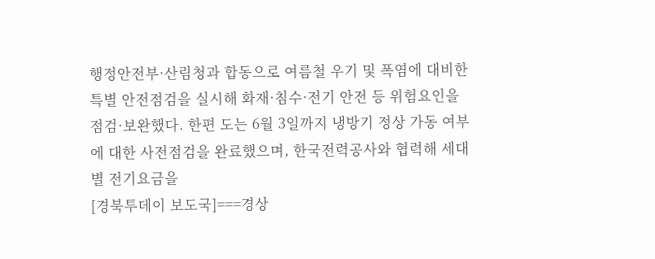행정안전부·산림청과 합동으로 여름철 우기 및 폭염에 대비한 특별 안전점검을 실시해 화재·침수·전기 안전 등 위험요인을 점검·보완했다. 한편 도는 6월 3일까지 냉방기 정상 가동 여부에 대한 사전점검을 완료했으며, 한국전력공사와 협력해 세대별 전기요금을
[경북투데이 보도국]===경상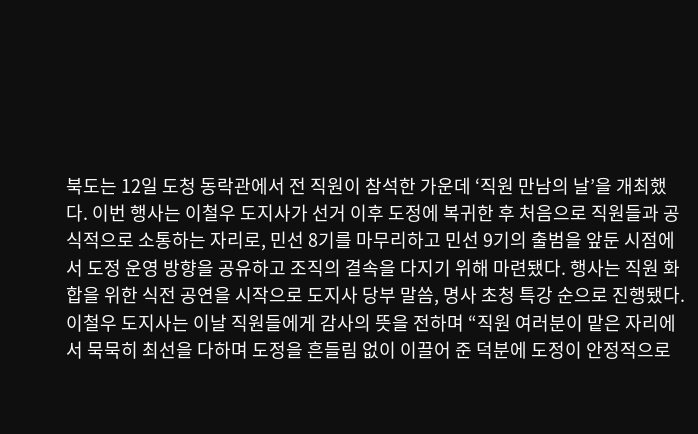북도는 12일 도청 동락관에서 전 직원이 참석한 가운데 ‘직원 만남의 날’을 개최했다. 이번 행사는 이철우 도지사가 선거 이후 도정에 복귀한 후 처음으로 직원들과 공식적으로 소통하는 자리로, 민선 8기를 마무리하고 민선 9기의 출범을 앞둔 시점에서 도정 운영 방향을 공유하고 조직의 결속을 다지기 위해 마련됐다. 행사는 직원 화합을 위한 식전 공연을 시작으로 도지사 당부 말씀, 명사 초청 특강 순으로 진행됐다. 이철우 도지사는 이날 직원들에게 감사의 뜻을 전하며 “직원 여러분이 맡은 자리에서 묵묵히 최선을 다하며 도정을 흔들림 없이 이끌어 준 덕분에 도정이 안정적으로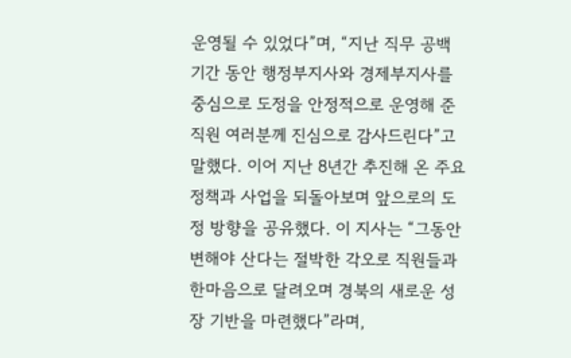운영될 수 있었다”며, “지난 직무 공백 기간 동안 행정부지사와 경제부지사를 중심으로 도정을 안정적으로 운영해 준 직원 여러분께 진심으로 감사드린다”고 말했다. 이어 지난 8년간 추진해 온 주요 정책과 사업을 되돌아보며 앞으로의 도정 방향을 공유했다. 이 지사는 “그동안 변해야 산다는 절박한 각오로 직원들과 한마음으로 달려오며 경북의 새로운 성장 기반을 마련했다”라며,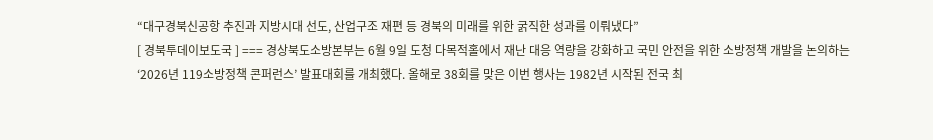“대구경북신공항 추진과 지방시대 선도, 산업구조 재편 등 경북의 미래를 위한 굵직한 성과를 이뤄냈다”
[ 경북투데이보도국 ] === 경상북도소방본부는 6월 9일 도청 다목적홀에서 재난 대응 역량을 강화하고 국민 안전을 위한 소방정책 개발을 논의하는 ‘2026년 119소방정책 콘퍼런스’ 발표대회를 개최했다. 올해로 38회를 맞은 이번 행사는 1982년 시작된 전국 최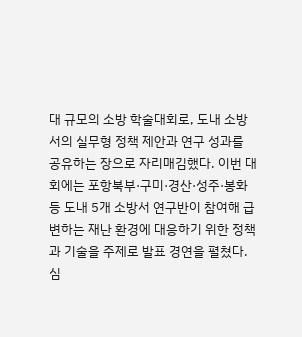대 규모의 소방 학술대회로, 도내 소방서의 실무형 정책 제안과 연구 성과를 공유하는 장으로 자리매김했다. 이번 대회에는 포항북부·구미·경산·성주·봉화 등 도내 5개 소방서 연구반이 참여해 급변하는 재난 환경에 대응하기 위한 정책과 기술을 주제로 발표 경연을 펼쳤다. 심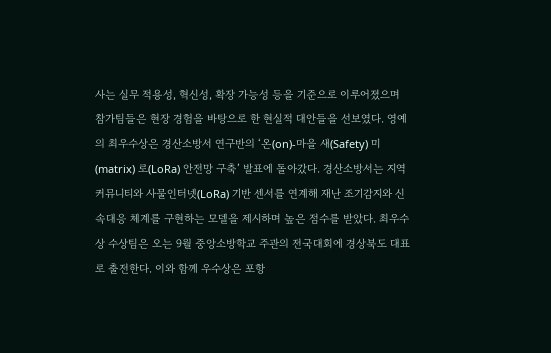사는 실무 적용성, 혁신성, 확장 가능성 등을 기준으로 이루어졌으며 참가팀들은 현장 경험을 바탕으로 한 현실적 대안들을 선보였다. 영예의 최우수상은 경산소방서 연구반의 ‘온(on)-마을 새(Safety) 미(matrix) 로(LoRa) 안전망 구축’ 발표에 돌아갔다. 경산소방서는 지역 커뮤니티와 사물인터넷(LoRa) 기반 센서를 연계해 재난 조기감지와 신속대응 체계를 구현하는 모델을 제시하며 높은 점수를 받았다. 최우수상 수상팀은 오는 9월 중앙소방학교 주관의 전국대회에 경상북도 대표로 출전한다. 이와 함께 우수상은 포항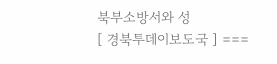북부소방서와 성
[ 경북투데이보도국 ] ===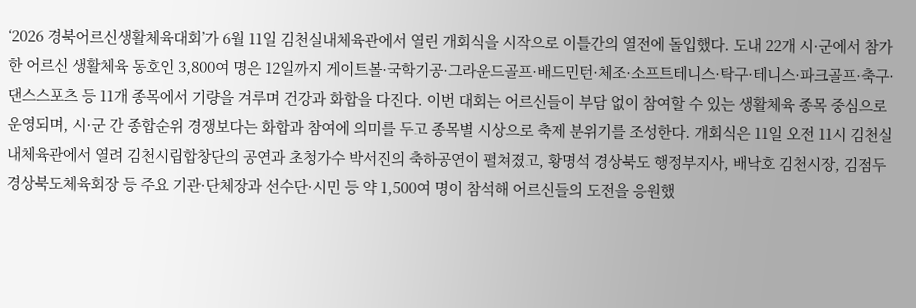‘2026 경북어르신생활체육대회’가 6월 11일 김천실내체육관에서 열린 개회식을 시작으로 이틀간의 열전에 돌입했다. 도내 22개 시·군에서 참가한 어르신 생활체육 동호인 3,800여 명은 12일까지 게이트볼·국학기공·그라운드골프·배드민턴·체조·소프트테니스·탁구·테니스·파크골프·축구·댄스스포츠 등 11개 종목에서 기량을 겨루며 건강과 화합을 다진다. 이번 대회는 어르신들이 부담 없이 참여할 수 있는 생활체육 종목 중심으로 운영되며, 시·군 간 종합순위 경쟁보다는 화합과 참여에 의미를 두고 종목별 시상으로 축제 분위기를 조성한다. 개회식은 11일 오전 11시 김천실내체육관에서 열려 김천시립합창단의 공연과 초청가수 박서진의 축하공연이 펼쳐졌고, 황명석 경상북도 행정부지사, 배낙호 김천시장, 김점두 경상북도체육회장 등 주요 기관·단체장과 선수단·시민 등 약 1,500여 명이 참석해 어르신들의 도전을 응원했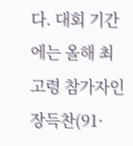다. 대회 기간에는 올해 최고령 참가자인 장득찬(91·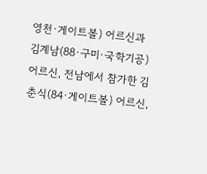영천·게이트볼) 어르신과 김계남(88·구미·국학기공) 어르신, 전남에서 참가한 김춘식(84·게이트볼) 어르신,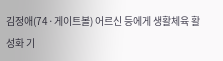김정애(74·게이트볼) 어르신 등에게 생활체육 활성화 기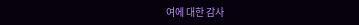여에 대한 감사